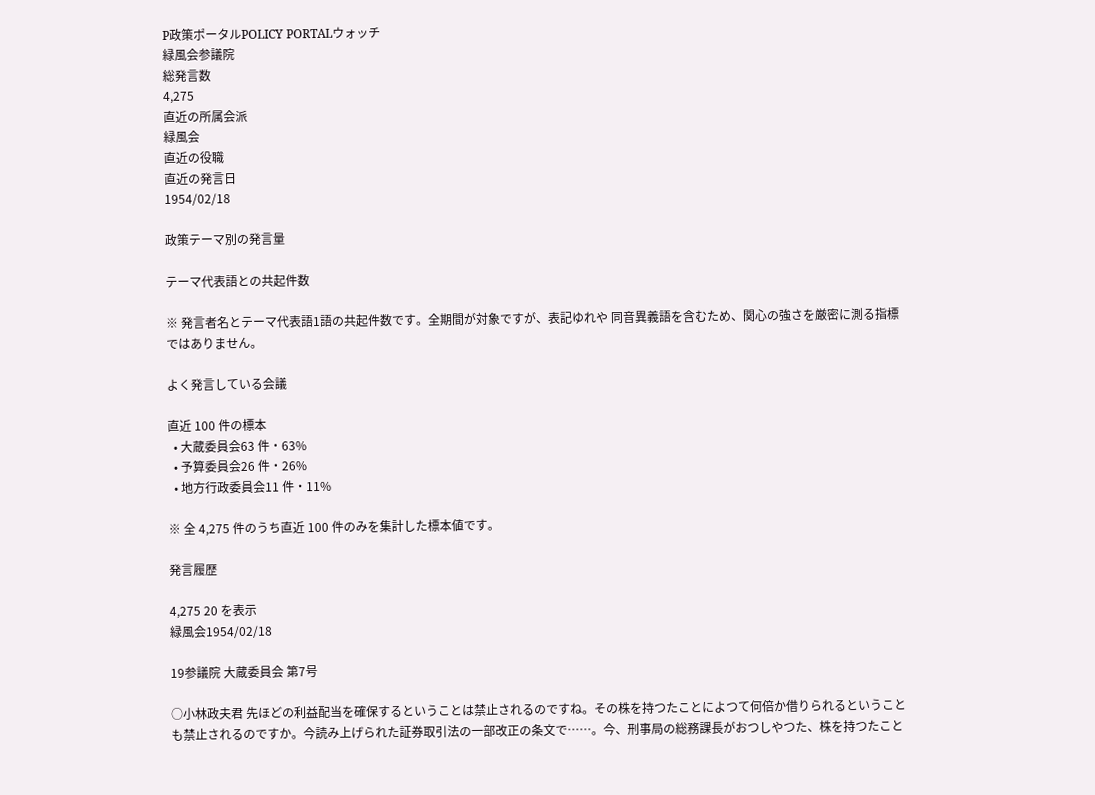P政策ポータルPOLICY PORTALウォッチ
緑風会参議院
総発言数
4,275
直近の所属会派
緑風会
直近の役職
直近の発言日
1954/02/18

政策テーマ別の発言量

テーマ代表語との共起件数

※ 発言者名とテーマ代表語1語の共起件数です。全期間が対象ですが、表記ゆれや 同音異義語を含むため、関心の強さを厳密に測る指標ではありません。

よく発言している会議

直近 100 件の標本
  • 大蔵委員会63 件・63%
  • 予算委員会26 件・26%
  • 地方行政委員会11 件・11%

※ 全 4,275 件のうち直近 100 件のみを集計した標本値です。

発言履歴

4,275 20 を表示
緑風会1954/02/18

19参議院 大蔵委員会 第7号

○小林政夫君 先ほどの利益配当を確保するということは禁止されるのですね。その株を持つたことによつて何倍か借りられるということも禁止されるのですか。今読み上げられた証券取引法の一部改正の条文で……。今、刑事局の総務課長がおつしやつた、株を持つたこと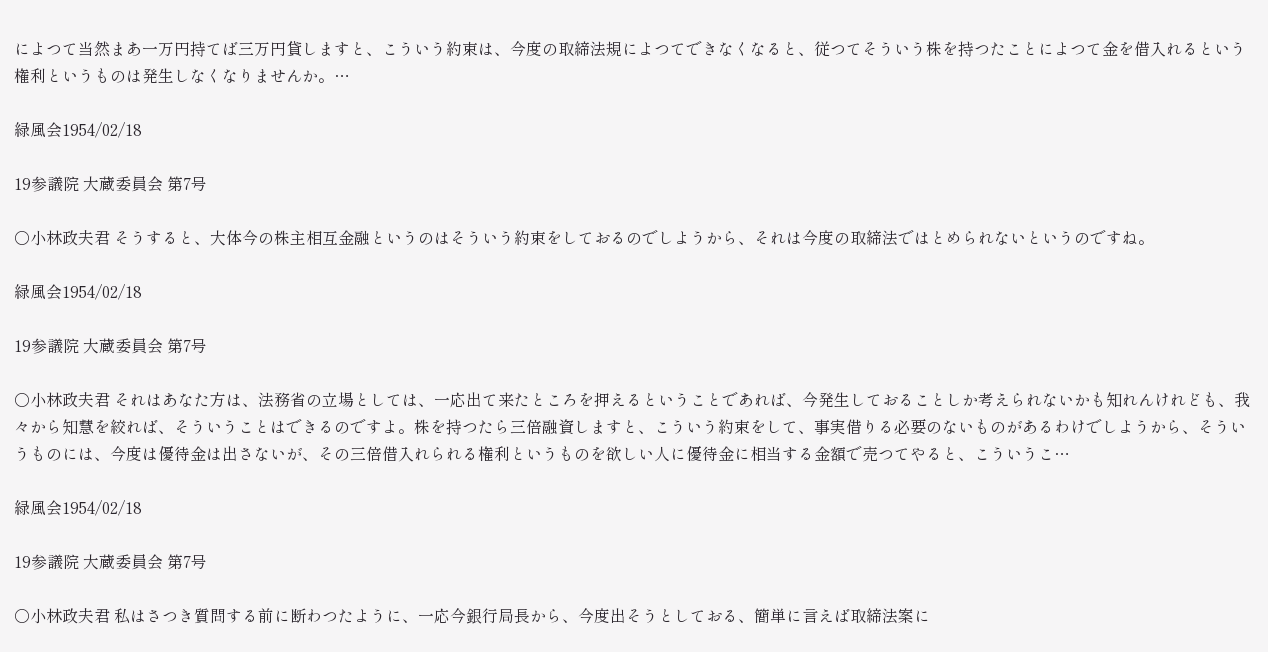によつて当然まあ一万円持てば三万円貸しますと、こういう約束は、今度の取締法規によつてできなくなると、従つてそういう株を持つたことによつて金を借入れるという権利というものは発生しなくなりませんか。…

緑風会1954/02/18

19参議院 大蔵委員会 第7号

○小林政夫君 そうすると、大体今の株主相互金融というのはそういう約束をしておるのでしようから、それは今度の取締法ではとめられないというのですね。

緑風会1954/02/18

19参議院 大蔵委員会 第7号

○小林政夫君 それはあなた方は、法務省の立場としては、一応出て来たところを押えるということであれば、今発生しておることしか考えられないかも知れんけれども、我々から知慧を絞れば、そういうことはできるのですよ。株を持つたら三倍融資しますと、こういう約束をして、事実借りる必要のないものがあるわけでしようから、そういうものには、今度は優待金は出さないが、その三倍借入れられる権利というものを欲しい人に優待金に相当する金額で売つてやると、こういうこ…

緑風会1954/02/18

19参議院 大蔵委員会 第7号

○小林政夫君 私はさつき質問する前に断わつたように、一応今銀行局長から、今度出そうとしておる、簡単に言えば取締法案に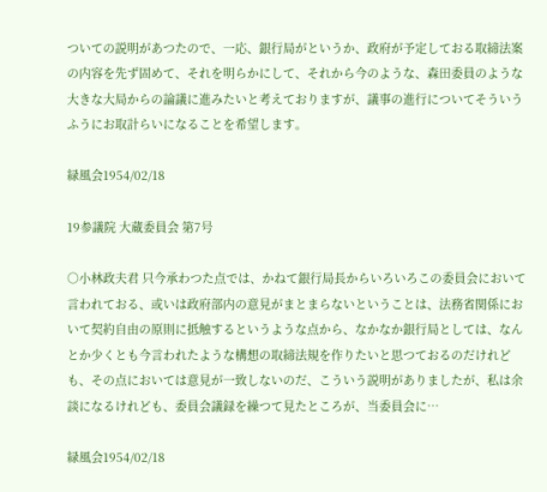ついての説明があつたので、一応、銀行局がというか、政府が予定しておる取締法案の内容を先ず固めて、それを明らかにして、それから今のような、森田委員のような大きな大局からの論議に進みたいと考えておりますが、議事の進行についてそういうふうにお取計らいになることを希望します。

緑風会1954/02/18

19参議院 大蔵委員会 第7号

○小林政夫君 只今承わつた点では、かねて銀行局長からいろいろこの委員会において言われておる、或いは政府部内の意見がまとまらないということは、法務省関係において契約自由の原則に抵触するというような点から、なかなか銀行局としては、なんとか少くとも今言われたような構想の取締法規を作りたいと思つておるのだけれども、その点においては意見が一致しないのだ、こういう説明がありましたが、私は余談になるけれども、委員会議録を繰つて見たところが、当委員会に…

緑風会1954/02/18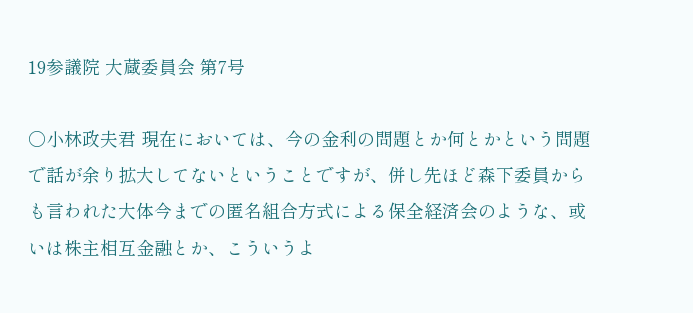19参議院 大蔵委員会 第7号

○小林政夫君 現在においては、今の金利の問題とか何とかという問題で話が余り拡大してないということですが、併し先ほど森下委員からも言われた大体今までの匿名組合方式による保全経済会のような、或いは株主相互金融とか、こういうよ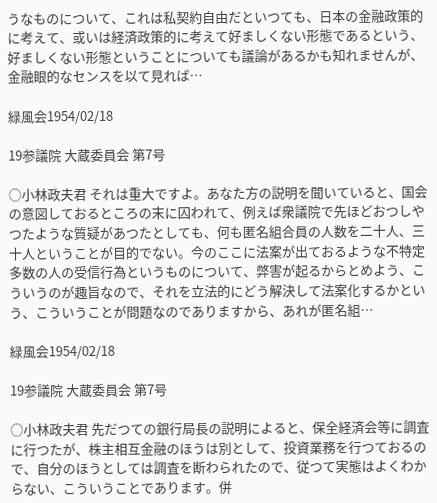うなものについて、これは私契約自由だといつても、日本の金融政策的に考えて、或いは経済政策的に考えて好ましくない形態であるという、好ましくない形態ということについても議論があるかも知れませんが、金融眼的なセンスを以て見れば…

緑風会1954/02/18

19参議院 大蔵委員会 第7号

○小林政夫君 それは重大ですよ。あなた方の説明を聞いていると、国会の意図しておるところの末に囚われて、例えば衆議院で先ほどおつしやつたような質疑があつたとしても、何も匿名組合員の人数を二十人、三十人ということが目的でない。今のここに法案が出ておるような不特定多数の人の受信行為というものについて、弊害が起るからとめよう、こういうのが趣旨なので、それを立法的にどう解決して法案化するかという、こういうことが問題なのでありますから、あれが匿名組…

緑風会1954/02/18

19参議院 大蔵委員会 第7号

○小林政夫君 先だつての銀行局長の説明によると、保全経済会等に調査に行つたが、株主相互金融のほうは別として、投資業務を行つておるので、自分のほうとしては調査を断わられたので、従つて実態はよくわからない、こういうことであります。併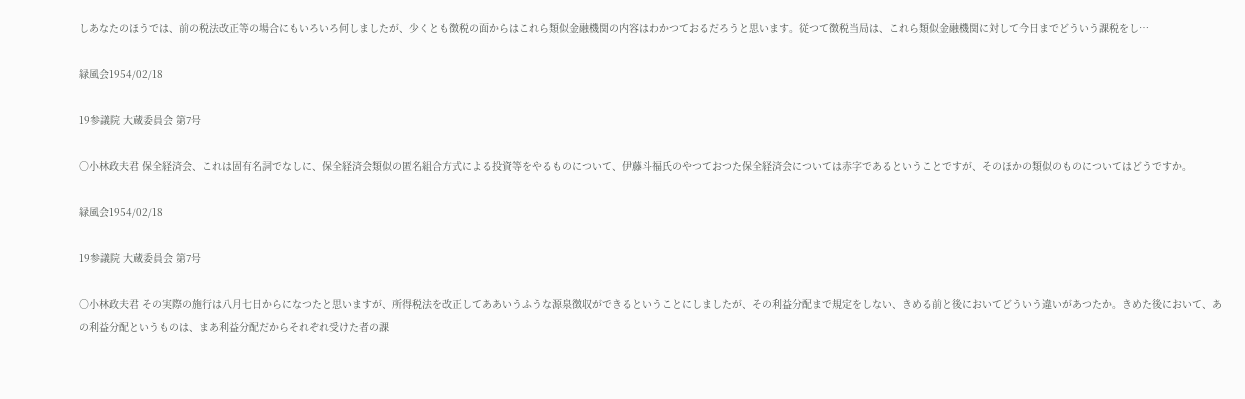しあなたのほうでは、前の税法改正等の場合にもいろいろ何しましたが、少くとも徴税の面からはこれら類似金融機関の内容はわかつておるだろうと思います。従つて徴税当局は、これら類似金融機関に対して今日までどういう課税をし…

緑風会1954/02/18

19参議院 大蔵委員会 第7号

○小林政夫君 保全経済会、これは固有名詞でなしに、保全経済会類似の匿名組合方式による投資等をやるものについて、伊藤斗福氏のやつておつた保全経済会については赤字であるということですが、そのほかの類似のものについてはどうですか。

緑風会1954/02/18

19参議院 大蔵委員会 第7号

○小林政夫君 その実際の施行は八月七日からになつたと思いますが、所得税法を改正してああいうふうな源泉徴収ができるということにしましたが、その利益分配まで規定をしない、きめる前と後においてどういう違いがあつたか。きめた後において、あの利益分配というものは、まあ利益分配だからそれぞれ受けた者の課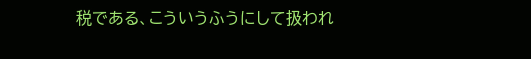税である、こういうふうにして扱われ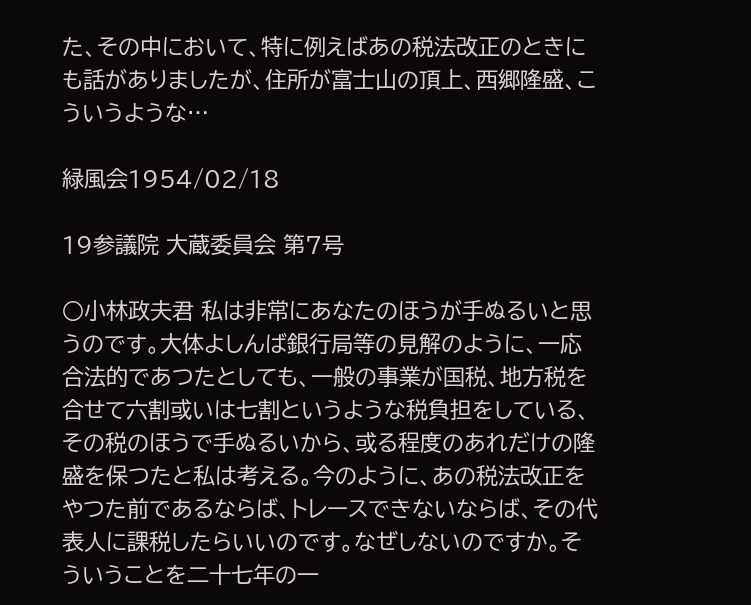た、その中において、特に例えばあの税法改正のときにも話がありましたが、住所が富士山の頂上、西郷隆盛、こういうような…

緑風会1954/02/18

19参議院 大蔵委員会 第7号

○小林政夫君 私は非常にあなたのほうが手ぬるいと思うのです。大体よしんば銀行局等の見解のように、一応合法的であつたとしても、一般の事業が国税、地方税を合せて六割或いは七割というような税負担をしている、その税のほうで手ぬるいから、或る程度のあれだけの隆盛を保つたと私は考える。今のように、あの税法改正をやつた前であるならば、トレースできないならば、その代表人に課税したらいいのです。なぜしないのですか。そういうことを二十七年の一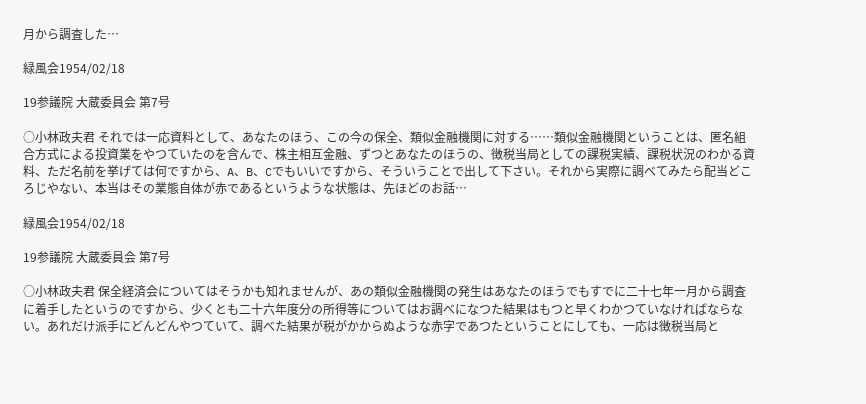月から調査した…

緑風会1954/02/18

19参議院 大蔵委員会 第7号

○小林政夫君 それでは一応資料として、あなたのほう、この今の保全、類似金融機関に対する……類似金融機関ということは、匿名組合方式による投資業をやつていたのを含んで、株主相互金融、ずつとあなたのほうの、徴税当局としての課税実績、課税状況のわかる資料、ただ名前を挙げては何ですから、A、B、Cでもいいですから、そういうことで出して下さい。それから実際に調べてみたら配当どころじやない、本当はその業態自体が赤であるというような状態は、先ほどのお話…

緑風会1954/02/18

19参議院 大蔵委員会 第7号

○小林政夫君 保全経済会についてはそうかも知れませんが、あの類似金融機関の発生はあなたのほうでもすでに二十七年一月から調査に着手したというのですから、少くとも二十六年度分の所得等についてはお調べになつた結果はもつと早くわかつていなければならない。あれだけ派手にどんどんやつていて、調べた結果が税がかからぬような赤字であつたということにしても、一応は徴税当局と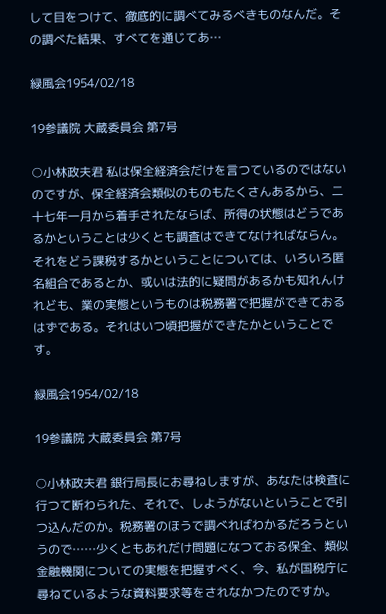して目をつけて、徹底的に調べてみるべきものなんだ。その調べた結果、すべてを通じてあ…

緑風会1954/02/18

19参議院 大蔵委員会 第7号

○小林政夫君 私は保全経済会だけを言つているのではないのですが、保全経済会類似のものもたくさんあるから、二十七年一月から着手されたならば、所得の状態はどうであるかということは少くとも調査はできてなければならん。それをどう課税するかということについては、いろいろ匿名組合であるとか、或いは法的に疑問があるかも知れんけれども、業の実態というものは税務署で把握ができておるはずである。それはいつ頃把握ができたかということです。

緑風会1954/02/18

19参議院 大蔵委員会 第7号

○小林政夫君 銀行局長にお尋ねしますが、あなたは検査に行つて断わられた、それで、しようがないということで引つ込んだのか。税務署のほうで調べればわかるだろうというので……少くともあれだけ問題になつておる保全、類似金融機関についての実態を把握すべく、今、私が国税庁に尋ねているような資料要求等をされなかつたのですか。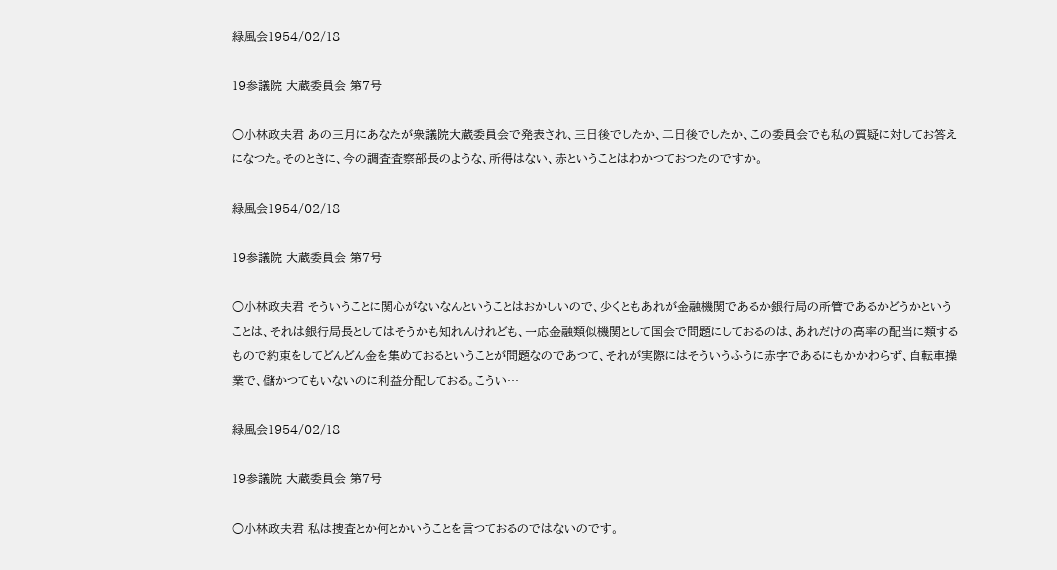緑風会1954/02/18

19参議院 大蔵委員会 第7号

○小林政夫君 あの三月にあなたが衆議院大蔵委員会で発表され、三日後でしたか、二日後でしたか、この委員会でも私の質疑に対してお答えになつた。そのときに、今の調査査察部長のような、所得はない、赤ということはわかつておつたのですか。

緑風会1954/02/18

19参議院 大蔵委員会 第7号

○小林政夫君 そういうことに関心がないなんということはおかしいので、少くともあれが金融機関であるか銀行局の所管であるかどうかということは、それは銀行局長としてはそうかも知れんけれども、一応金融類似機関として国会で問題にしておるのは、あれだけの高率の配当に類するもので約束をしてどんどん金を集めておるということが問題なのであつて、それが実際にはそういうふうに赤字であるにもかかわらず、自転車操業で、儲かつてもいないのに利益分配しておる。こうい…

緑風会1954/02/18

19参議院 大蔵委員会 第7号

○小林政夫君 私は捜査とか何とかいうことを言つておるのではないのです。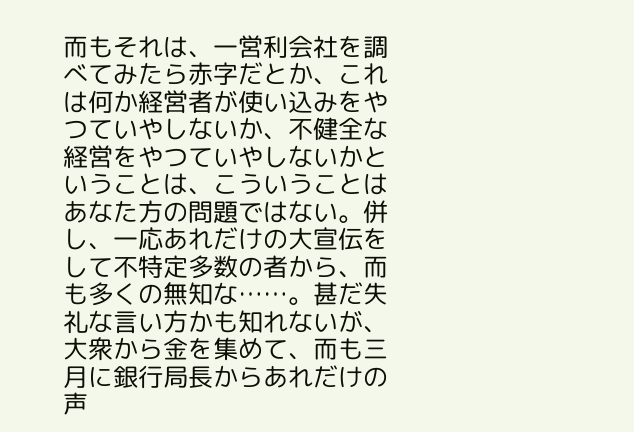而もそれは、一営利会社を調べてみたら赤字だとか、これは何か経営者が使い込みをやつていやしないか、不健全な経営をやつていやしないかということは、こういうことはあなた方の問題ではない。併し、一応あれだけの大宣伝をして不特定多数の者から、而も多くの無知な……。甚だ失礼な言い方かも知れないが、大衆から金を集めて、而も三月に銀行局長からあれだけの声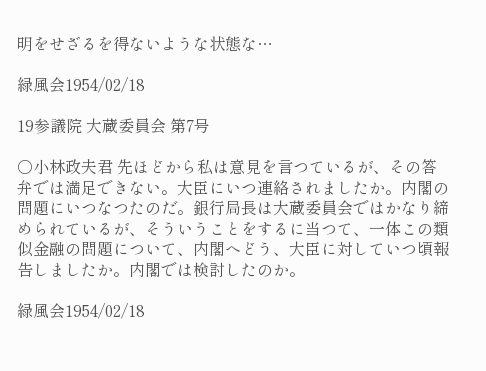明をせざるを得ないような状態な…

緑風会1954/02/18

19参議院 大蔵委員会 第7号

○小林政夫君 先ほどから私は意見を言つているが、その答弁では満足できない。大臣にいつ連絡されましたか。内閣の問題にいつなつたのだ。銀行局長は大蔵委員会ではかなり締められているが、そういうことをするに当つて、一体この類似金融の問題について、内閣へどう、大臣に対していつ頃報告しましたか。内閣では検討したのか。

緑風会1954/02/18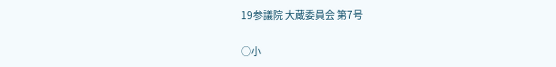19参議院 大蔵委員会 第7号

○小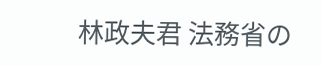林政夫君 法務省の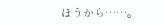ほうから……。